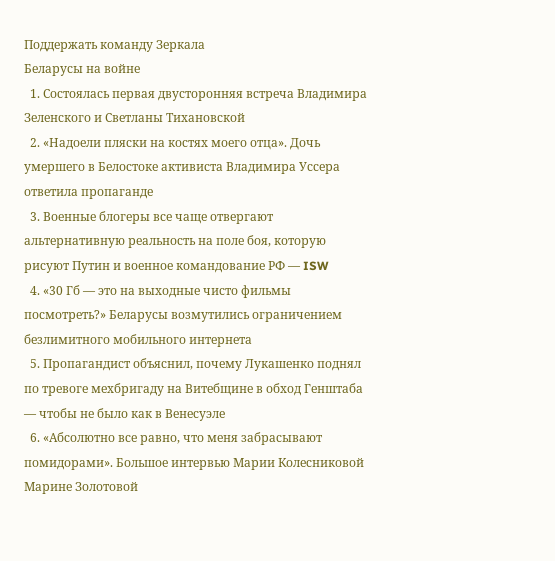Поддержать команду Зеркала
Беларусы на войне
  1. Состоялась первая двусторонняя встреча Владимира Зеленского и Светланы Тихановской
  2. «Надоели пляски на костях моего отца». Дочь умершего в Белостоке активиста Владимира Уссера ответила пропаганде
  3. Военные блогеры все чаще отвергают альтернативную реальность на поле боя, которую рисуют Путин и военное командование РФ — ISW
  4. «30 Гб — это на выходные чисто фильмы посмотреть?» Беларусы возмутились ограничением безлимитного мобильного интернета
  5. Пропагандист объяснил, почему Лукашенко поднял по тревоге мехбригаду на Витебщине в обход Генштаба — чтобы не было как в Венесуэле
  6. «Абсолютно все равно, что меня забрасывают помидорами». Большое интервью Марии Колесниковой Марине Золотовой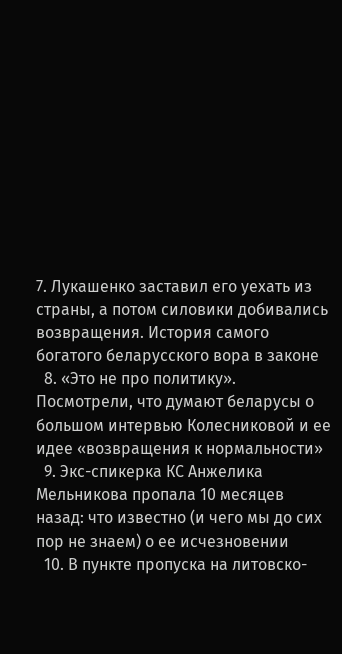7. Лукашенко заставил его уехать из страны, а потом силовики добивались возвращения. История самого богатого беларусского вора в законе
  8. «Это не про политику». Посмотрели, что думают беларусы о большом интервью Колесниковой и ее идее «возвращения к нормальности»
  9. Экс-спикерка КС Анжелика Мельникова пропала 10 месяцев назад: что известно (и чего мы до сих пор не знаем) о ее исчезновении
  10. В пункте пропуска на литовско-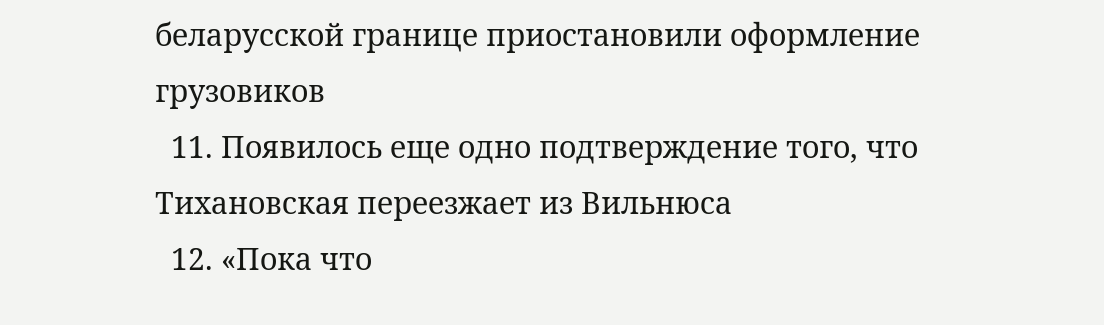беларусской границе приостановили оформление грузовиков
  11. Появилось еще одно подтверждение того, что Тихановская переезжает из Вильнюса
  12. «Пока что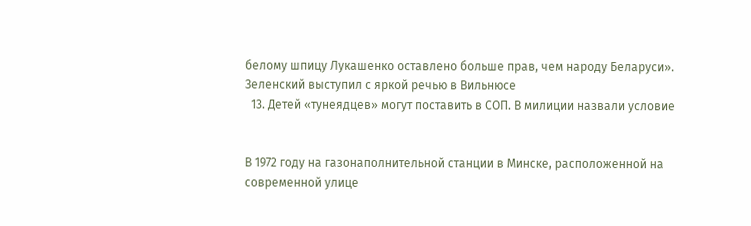белому шпицу Лукашенко оставлено больше прав, чем народу Беларуси». Зеленский выступил с яркой речью в Вильнюсе
  13. Детей «тунеядцев» могут поставить в СОП. В милиции назвали условие


В 1972 году на газонаполнительной станции в Минске, расположенной на современной улице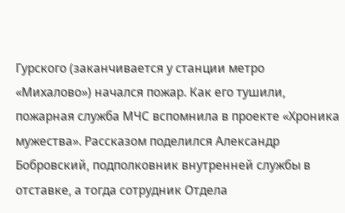Гурского (заканчивается у станции метро «Михалово») начался пожар. Как его тушили, пожарная служба МЧС вспомнила в проекте «Хроника мужества». Рассказом поделился Александр Бобровский, подполковник внутренней службы в отставке, а тогда сотрудник Отдела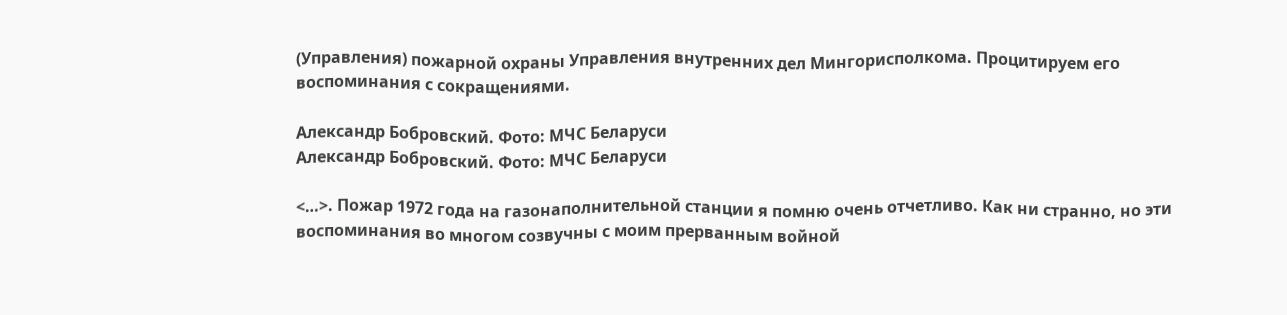(Управления) пожарной охраны Управления внутренних дел Мингорисполкома. Процитируем его воспоминания с сокращениями.

Александр Бобровский. Фото: МЧС Беларуси
Александр Бобровский. Фото: МЧС Беларуси

<…>. Пожар 1972 года на газонаполнительной станции я помню очень отчетливо. Как ни странно, но эти воспоминания во многом созвучны с моим прерванным войной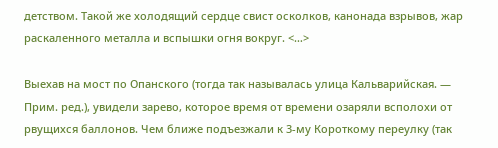детством. Такой же холодящий сердце свист осколков, канонада взрывов, жар раскаленного металла и вспышки огня вокруг. <…>

Выехав на мост по Опанского (тогда так называлась улица Кальварийская. — Прим. ред.), увидели зарево, которое время от времени озаряли всполохи от рвущихся баллонов. Чем ближе подъезжали к 3-му Короткому переулку (так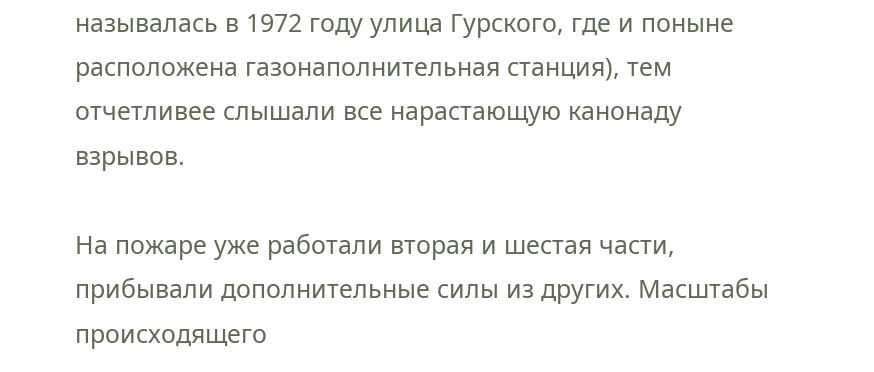называлась в 1972 году улица Гурского, где и поныне расположена газонаполнительная станция), тем отчетливее слышали все нарастающую канонаду взрывов.

На пожаре уже работали вторая и шестая части, прибывали дополнительные силы из других. Масштабы происходящего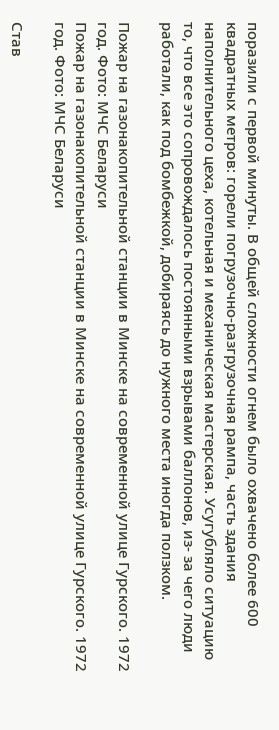поразили с первой минуты. В общей сложности огнем было охвачено более 600 квадратных метров: горели погрузочно-разгрузочная рампа, часть здания наполнительного цеха, котельная и механическая мастерская. Усугубляло ситуацию то, что все это сопровождалось постоянными взрывами баллонов, из- за чего люди работали, как под бомбежкой, добираясь до нужного места иногда ползком.

Пожар на газонакопительной станции в Минске на современной улице Гурского. 1972 год. Фото: МЧС Беларуси
Пожар на газонакопительной станции в Минске на современной улице Гурского. 1972 год. Фото: МЧС Беларуси

Став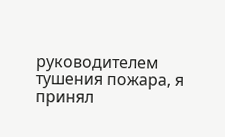руководителем тушения пожара, я принял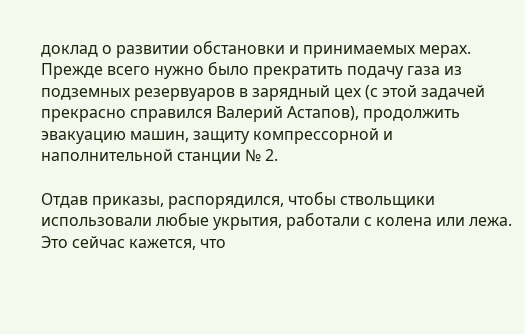доклад о развитии обстановки и принимаемых мерах. Прежде всего нужно было прекратить подачу газа из подземных резервуаров в зарядный цех (с этой задачей прекрасно справился Валерий Астапов), продолжить эвакуацию машин, защиту компрессорной и наполнительной станции № 2.

Отдав приказы, распорядился, чтобы ствольщики использовали любые укрытия, работали с колена или лежа. Это сейчас кажется, что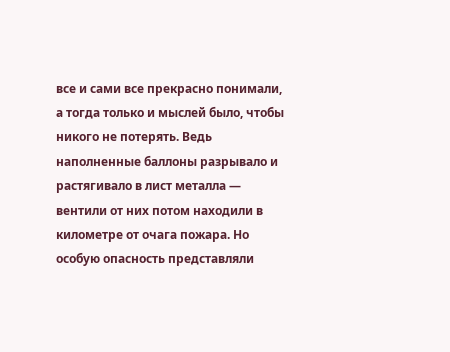все и сами все прекрасно понимали, а тогда только и мыслей было, чтобы никого не потерять. Ведь наполненные баллоны разрывало и растягивало в лист металла — вентили от них потом находили в километре от очага пожара. Но особую опасность представляли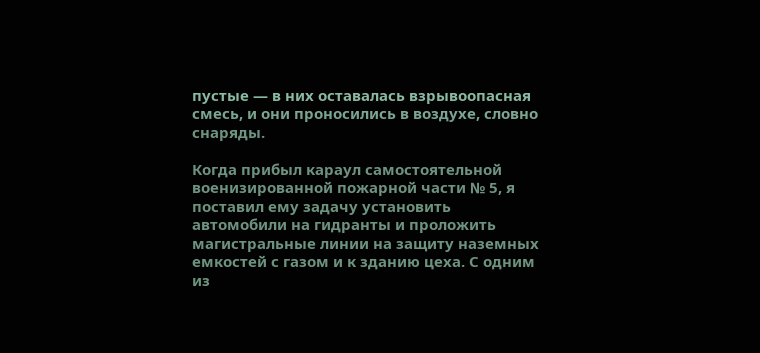пустые — в них оставалась взрывоопасная смесь, и они проносились в воздухе, словно снаряды.

Когда прибыл караул самостоятельной военизированной пожарной части № 5, я поставил ему задачу установить автомобили на гидранты и проложить магистральные линии на защиту наземных емкостей с газом и к зданию цеха. С одним из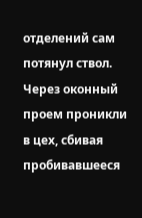отделений сам потянул ствол. Через оконный проем проникли в цех, сбивая пробивавшееся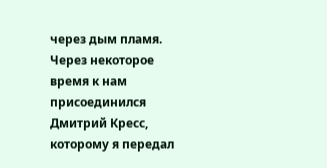через дым пламя. Через некоторое время к нам присоединился Дмитрий Кресс, которому я передал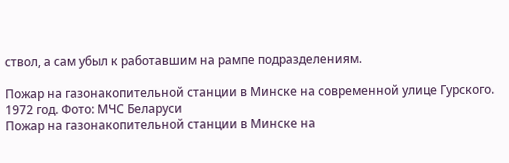ствол, а сам убыл к работавшим на рампе подразделениям.

Пожар на газонакопительной станции в Минске на современной улице Гурского. 1972 год. Фото: МЧС Беларуси
Пожар на газонакопительной станции в Минске на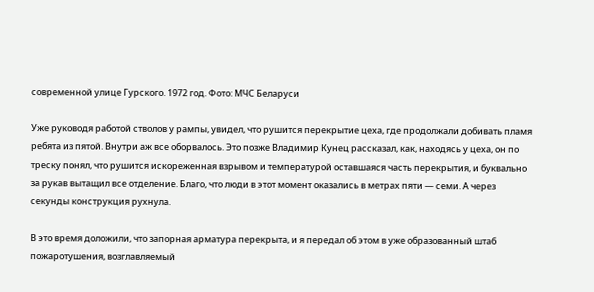современной улице Гурского. 1972 год. Фото: МЧС Беларуси

Уже руководя работой стволов у рампы, увидел, что рушится перекрытие цеха, где продолжали добивать пламя ребята из пятой. Внутри аж все оборвалось. Это позже Владимир Кунец рассказал, как, находясь у цеха, он по треску понял, что рушится искореженная взрывом и температурой оставшаяся часть перекрытия, и буквально за рукав вытащил все отделение. Благо, что люди в этот момент оказались в метрах пяти — семи. А через секунды конструкция рухнула.

В это время доложили, что запорная арматура перекрыта, и я передал об этом в уже образованный штаб пожаротушения, возглавляемый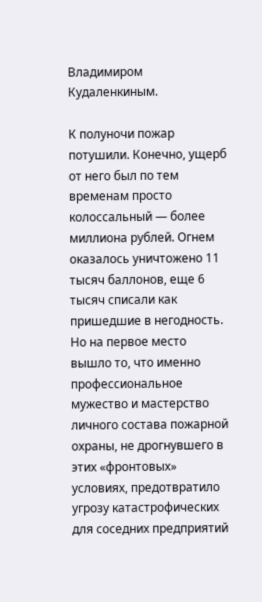Владимиром Кудаленкиным.

К полуночи пожар потушили. Конечно, ущерб от него был по тем временам просто колоссальный — более миллиона рублей. Огнем оказалось уничтожено 11 тысяч баллонов, еще 6 тысяч списали как пришедшие в негодность. Но на первое место вышло то, что именно профессиональное мужество и мастерство личного состава пожарной охраны, не дрогнувшего в этих «фронтовых» условиях, предотвратило угрозу катастрофических для соседних предприятий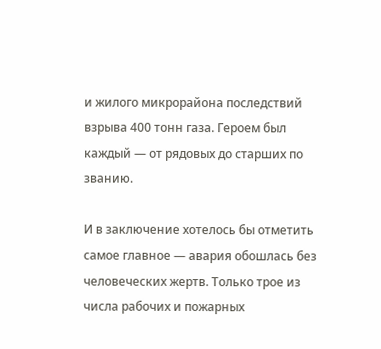и жилого микрорайона последствий взрыва 400 тонн газа. Героем был каждый — от рядовых до старших по званию.

И в заключение хотелось бы отметить самое главное — авария обошлась без человеческих жертв. Только трое из числа рабочих и пожарных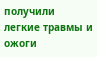получили легкие травмы и ожоги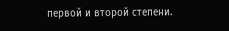первой и второй степени.